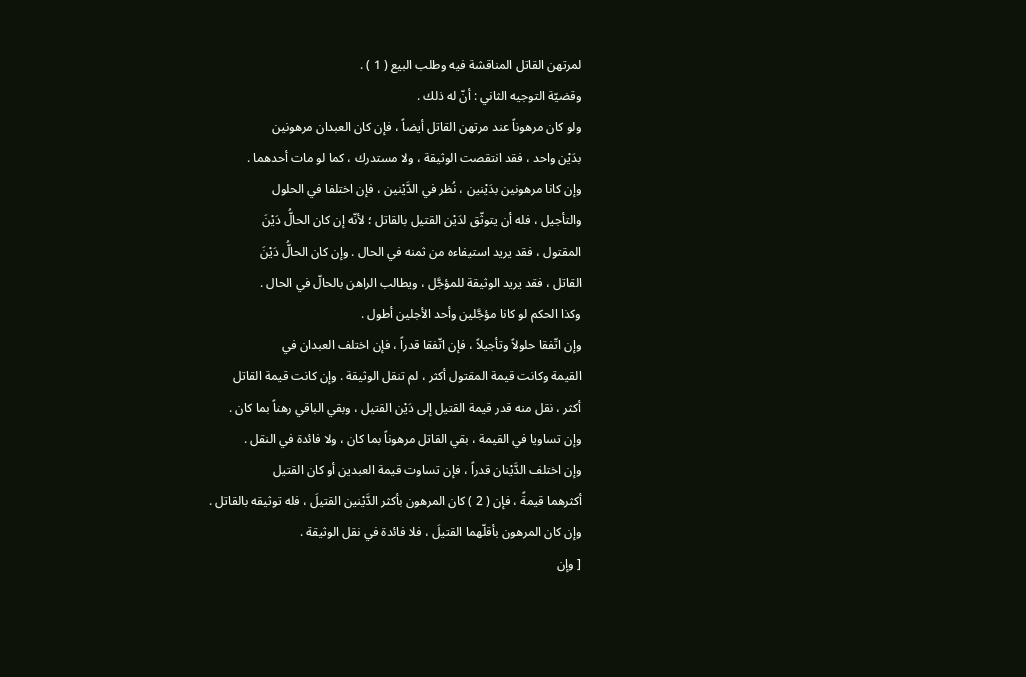لمرتهن القاتل المناقشة فيه وطلب البيع ( 1 ) .
وقضيّة التوجيه الثاني : أنّ له ذلك .
ولو كان مرهوناً عند مرتهن القاتل أيضاً ، فإن كان العبدان مرهونين
بدَيْن واحد ، فقد انتقصت الوثيقة ، ولا مستدرك ، كما لو مات أحدهما .
وإن كانا مرهونين بدَيْنين ، نُظر في الدَّيْنين ، فإن اختلفا في الحلول
والتأجيل ، فله أن يتوثّق لدَيْن القتيل بالقاتل ؛ لأنّه إن كان الحالُّ دَيْنَ
المقتول ، فقد يريد استيفاءه من ثمنه في الحال . وإن كان الحالُّ دَيْنَ
القاتل ، فقد يريد الوثيقة للمؤجَّل ، ويطالب الراهن بالحالّ في الحال .
وكذا الحكم لو كانا مؤجَّلين وأحد الأجلين أطول .
وإن اتّفقا حلولاً وتأجيلاً ، فإن اتّفقا قدراً ، فإن اختلف العبدان في
القيمة وكانت قيمة المقتول أكثر ، لم تنقل الوثيقة . وإن كانت قيمة القاتل
أكثر ، نقل منه قدر قيمة القتيل إلى دَيْن القتيل ، وبقي الباقي رهناً بما كان .
وإن تساويا في القيمة ، بقي القاتل مرهوناً بما كان ، ولا فائدة في النقل .
وإن اختلف الدَّيْنان قدراً ، فإن تساوت قيمة العبدين أو كان القتيل
أكثرهما قيمةً ، فإن ( 2 ) كان المرهون بأكثر الدَّيْنين القتيلَ ، فله توثيقه بالقاتل .
وإن كان المرهون بأقلّهما القتيلَ ، فلا فائدة في نقل الوثيقة .
[ وإن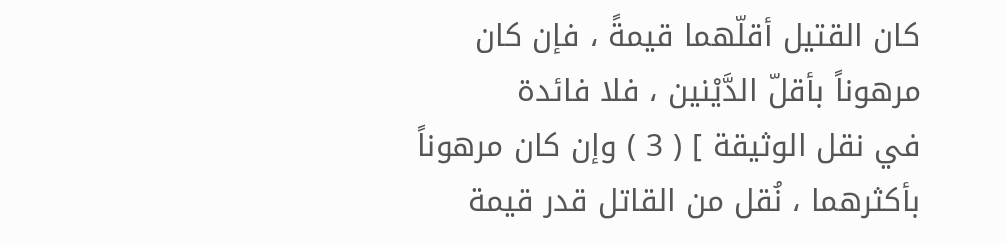كان القتيل أقلّهما قيمةً ، فإن كان مرهوناً بأقلّ الدَّيْنين ، فلا فائدة
في نقل الوثيقة ] ( 3 ) وإن كان مرهوناً بأكثرهما ، نُقل من القاتل قدر قيمة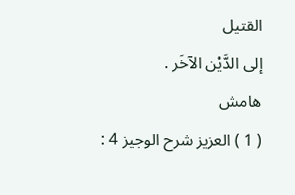القتيل
إلى الدَّيْن الآخَر .
هامش
( 1 ) العزيز شرح الوجيز 4 :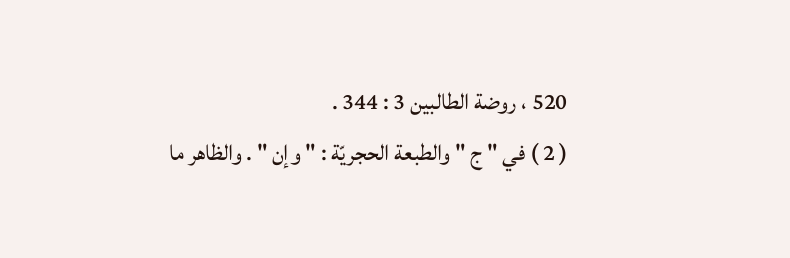520 ، روضة الطالبين 3 : 344 .
( 2 ) في " ج " والطبعة الحجريّة : " وإن " . والظاهر ما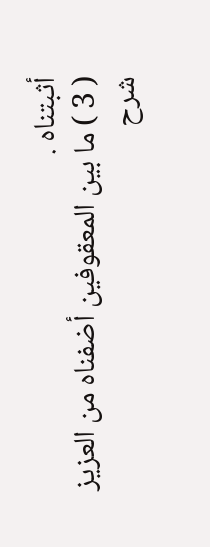أثبتناه .
( 3 ) ما بين المعقوفين أضفناه من العزيز شرح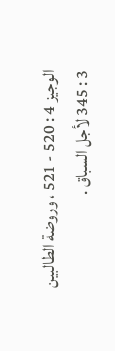الوجيز 4 : 520 - 521 ، وروضة الطالبين
3 : 345 لأجل السباق .